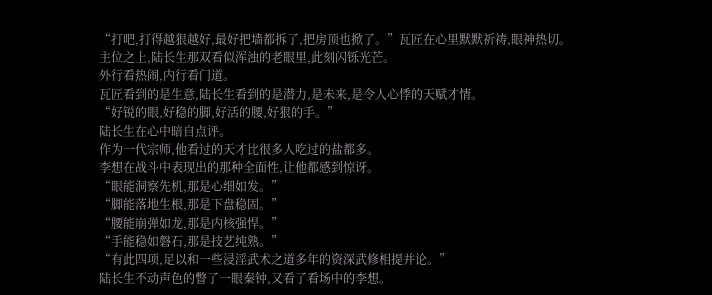“打吧,打得越狠越好,最好把墙都拆了,把房顶也掀了。”瓦匠在心里默默祈祷,眼神热切。
主位之上,陆长生那双看似浑浊的老眼里,此刻闪铄光芒。
外行看热闹,内行看门道。
瓦匠看到的是生意,陆长生看到的是潜力,是未来,是令人心悸的天赋才情。
“好锐的眼,好稳的脚,好活的腰,好狠的手。”
陆长生在心中暗自点评。
作为一代宗师,他看过的天才比很多人吃过的盐都多。
李想在战斗中表现出的那种全面性,让他都感到惊讶。
“眼能洞察先机,那是心细如发。”
“脚能落地生根,那是下盘稳固。”
“腰能崩弹如龙,那是内核强悍。”
“手能稳如磐石,那是技艺纯熟。”
“有此四项,足以和一些浸淫武术之道多年的资深武修相提并论。”
陆长生不动声色的瞥了一眼秦钟,又看了看场中的李想。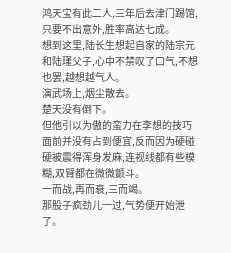鸿天宝有此二人,三年后去津门踢馆,只要不出意外,胜率高达七成。
想到这里,陆长生想起自家的陆宗元和陆瑾父子,心中不禁叹了口气,不想也罢,越想越气人。
演武场上,烟尘散去。
楚天没有倒下。
但他引以为傲的蛮力在李想的技巧面前并没有占到便宜,反而因为硬碰硬被震得浑身发麻,连视线都有些模糊,双臂都在微微颤斗。
一而战,再而衰,三而竭。
那股子疯劲儿一过,气势便开始泄了。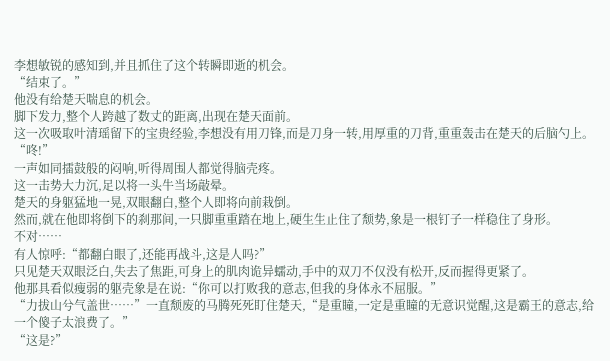李想敏锐的感知到,并且抓住了这个转瞬即逝的机会。
“结束了。”
他没有给楚天喘息的机会。
脚下发力,整个人跨越了数丈的距离,出现在楚天面前。
这一次吸取叶清瑶留下的宝贵经验,李想没有用刀锋,而是刀身一转,用厚重的刀背,重重轰击在楚天的后脑勺上。
“咚!”
一声如同擂鼓般的闷响,听得周围人都觉得脑壳疼。
这一击势大力沉,足以将一头牛当场敲晕。
楚天的身躯猛地一晃,双眼翻白,整个人即将向前栽倒。
然而,就在他即将倒下的刹那间,一只脚重重踏在地上,硬生生止住了颓势,象是一根钉子一样稳住了身形。
不对……
有人惊呼:“都翻白眼了,还能再战斗,这是人吗?”
只见楚天双眼泛白,失去了焦距,可身上的肌肉诡异蠕动,手中的双刀不仅没有松开,反而握得更紧了。
他那具看似瘦弱的躯壳象是在说:“你可以打败我的意志,但我的身体永不屈服。”
“力拔山兮气盖世……”一直颓废的马腾死死盯住楚天,“是重瞳,一定是重瞳的无意识觉醒,这是霸王的意志,给一个傻子太浪费了。”
“这是?”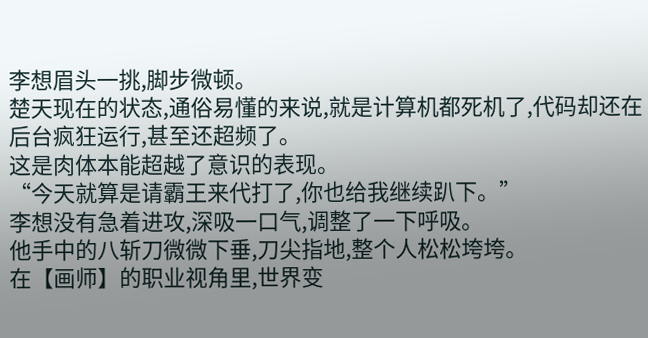李想眉头一挑,脚步微顿。
楚天现在的状态,通俗易懂的来说,就是计算机都死机了,代码却还在后台疯狂运行,甚至还超频了。
这是肉体本能超越了意识的表现。
“今天就算是请霸王来代打了,你也给我继续趴下。”
李想没有急着进攻,深吸一口气,调整了一下呼吸。
他手中的八斩刀微微下垂,刀尖指地,整个人松松垮垮。
在【画师】的职业视角里,世界变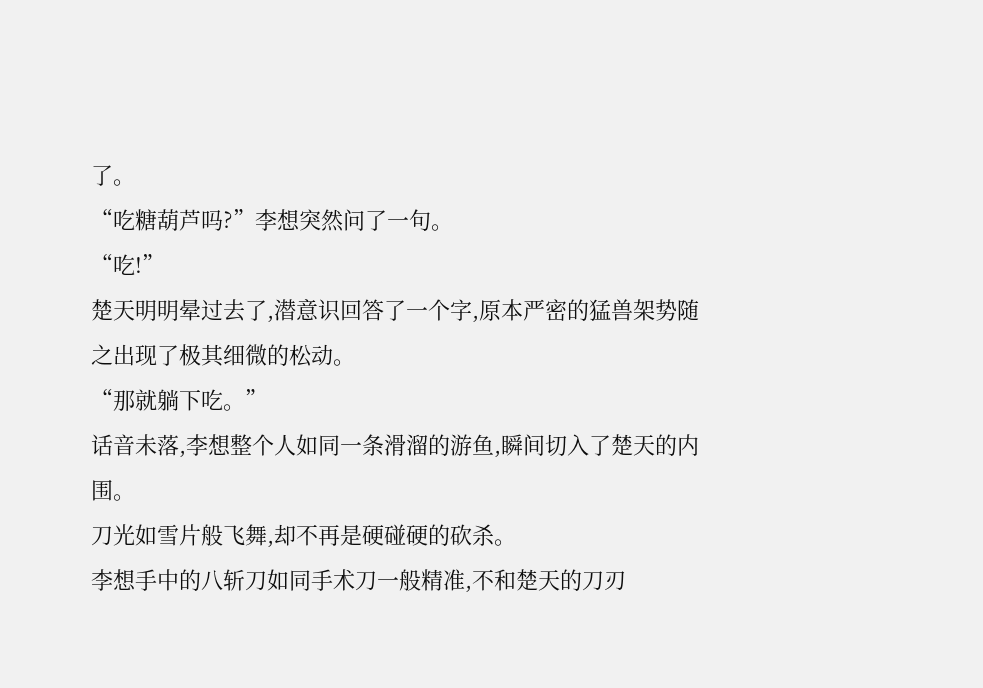了。
“吃糖葫芦吗?”李想突然问了一句。
“吃!”
楚天明明晕过去了,潜意识回答了一个字,原本严密的猛兽架势随之出现了极其细微的松动。
“那就躺下吃。”
话音未落,李想整个人如同一条滑溜的游鱼,瞬间切入了楚天的内围。
刀光如雪片般飞舞,却不再是硬碰硬的砍杀。
李想手中的八斩刀如同手术刀一般精准,不和楚天的刀刃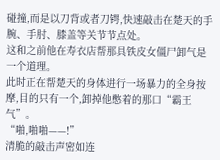碰撞,而是以刀背或者刀锷,快速敲击在楚天的手腕、手肘、膝盖等关节节点处。
这和之前他在寿衣店帮那具铁皮女僵尸卸气是一个道理。
此时正在帮楚天的身体进行一场暴力的全身按摩,目的只有一个,卸掉他憋着的那口“霸王气”。
“啪,啪啪——!”
清脆的敲击声密如连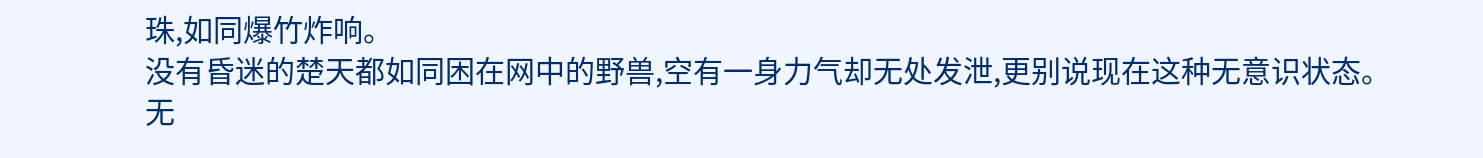珠,如同爆竹炸响。
没有昏迷的楚天都如同困在网中的野兽,空有一身力气却无处发泄,更别说现在这种无意识状态。
无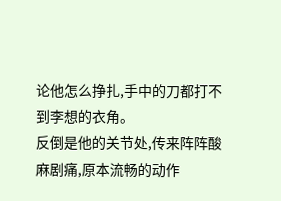论他怎么挣扎,手中的刀都打不到李想的衣角。
反倒是他的关节处,传来阵阵酸麻剧痛,原本流畅的动作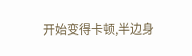开始变得卡顿,半边身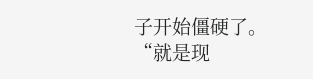子开始僵硬了。
“就是现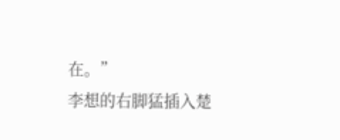在。”
李想的右脚猛插入楚